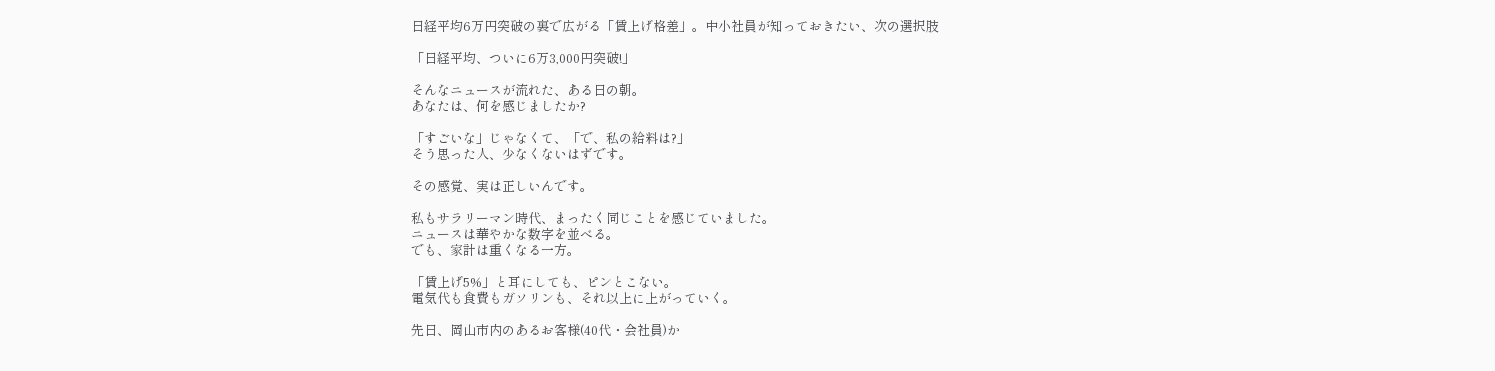日経平均6万円突破の裏で広がる「賃上げ格差」。中小社員が知っておきたい、次の選択肢

「日経平均、ついに6万3,000円突破!」

そんなニュースが流れた、ある日の朝。
あなたは、何を感じましたか?

「すごいな」じゃなくて、「で、私の給料は?」
そう思った人、少なくないはずです。

その感覚、実は正しいんです。

私もサラリーマン時代、まったく同じことを感じていました。
ニュースは華やかな数字を並べる。
でも、家計は重くなる一方。

「賃上げ5%」と耳にしても、ピンとこない。
電気代も食費もガソリンも、それ以上に上がっていく。

先日、岡山市内のあるお客様(40代・会社員)か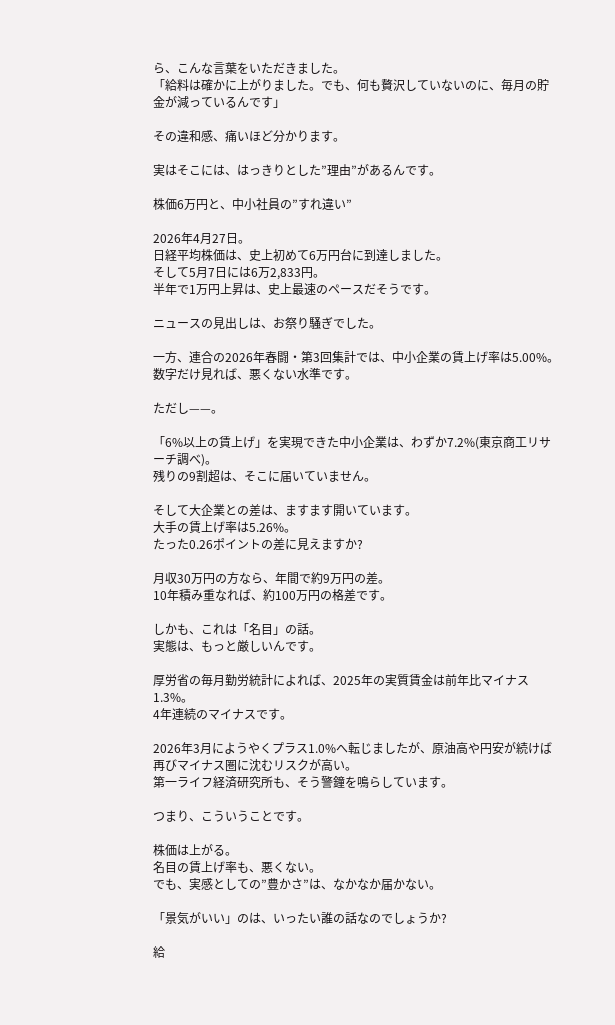ら、こんな言葉をいただきました。
「給料は確かに上がりました。でも、何も贅沢していないのに、毎月の貯金が減っているんです」

その違和感、痛いほど分かります。

実はそこには、はっきりとした”理由”があるんです。

株価6万円と、中小社員の”すれ違い”

2026年4月27日。
日経平均株価は、史上初めて6万円台に到達しました。
そして5月7日には6万2,833円。
半年で1万円上昇は、史上最速のペースだそうです。

ニュースの見出しは、お祭り騒ぎでした。

一方、連合の2026年春闘・第3回集計では、中小企業の賃上げ率は5.00%。
数字だけ見れば、悪くない水準です。

ただし——。

「6%以上の賃上げ」を実現できた中小企業は、わずか7.2%(東京商工リサーチ調べ)。
残りの9割超は、そこに届いていません。

そして大企業との差は、ますます開いています。
大手の賃上げ率は5.26%。
たった0.26ポイントの差に見えますか?

月収30万円の方なら、年間で約9万円の差。
10年積み重なれば、約100万円の格差です。

しかも、これは「名目」の話。
実態は、もっと厳しいんです。

厚労省の毎月勤労統計によれば、2025年の実質賃金は前年比マイナス1.3%。
4年連続のマイナスです。

2026年3月にようやくプラス1.0%へ転じましたが、原油高や円安が続けば再びマイナス圏に沈むリスクが高い。
第一ライフ経済研究所も、そう警鐘を鳴らしています。

つまり、こういうことです。

株価は上がる。
名目の賃上げ率も、悪くない。
でも、実感としての”豊かさ”は、なかなか届かない。

「景気がいい」のは、いったい誰の話なのでしょうか?

給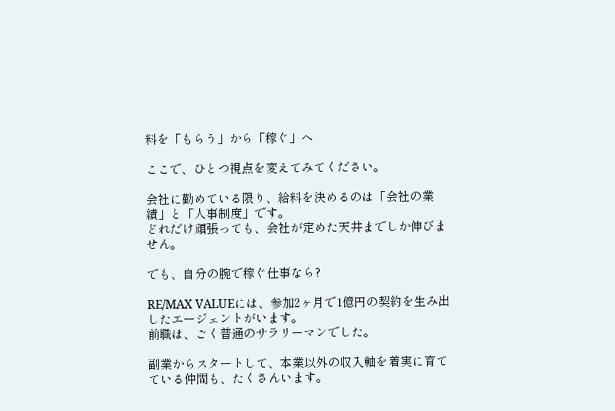料を「もらう」から「稼ぐ」へ

ここで、ひとつ視点を変えてみてください。

会社に勤めている限り、給料を決めるのは「会社の業績」と「人事制度」です。
どれだけ頑張っても、会社が定めた天井までしか伸びません。

でも、自分の腕で稼ぐ仕事なら?

RE/MAX VALUEには、参加2ヶ月で1億円の契約を生み出したエージェントがいます。
前職は、ごく普通のサラリーマンでした。

副業からスタートして、本業以外の収入軸を着実に育てている仲間も、たくさんいます。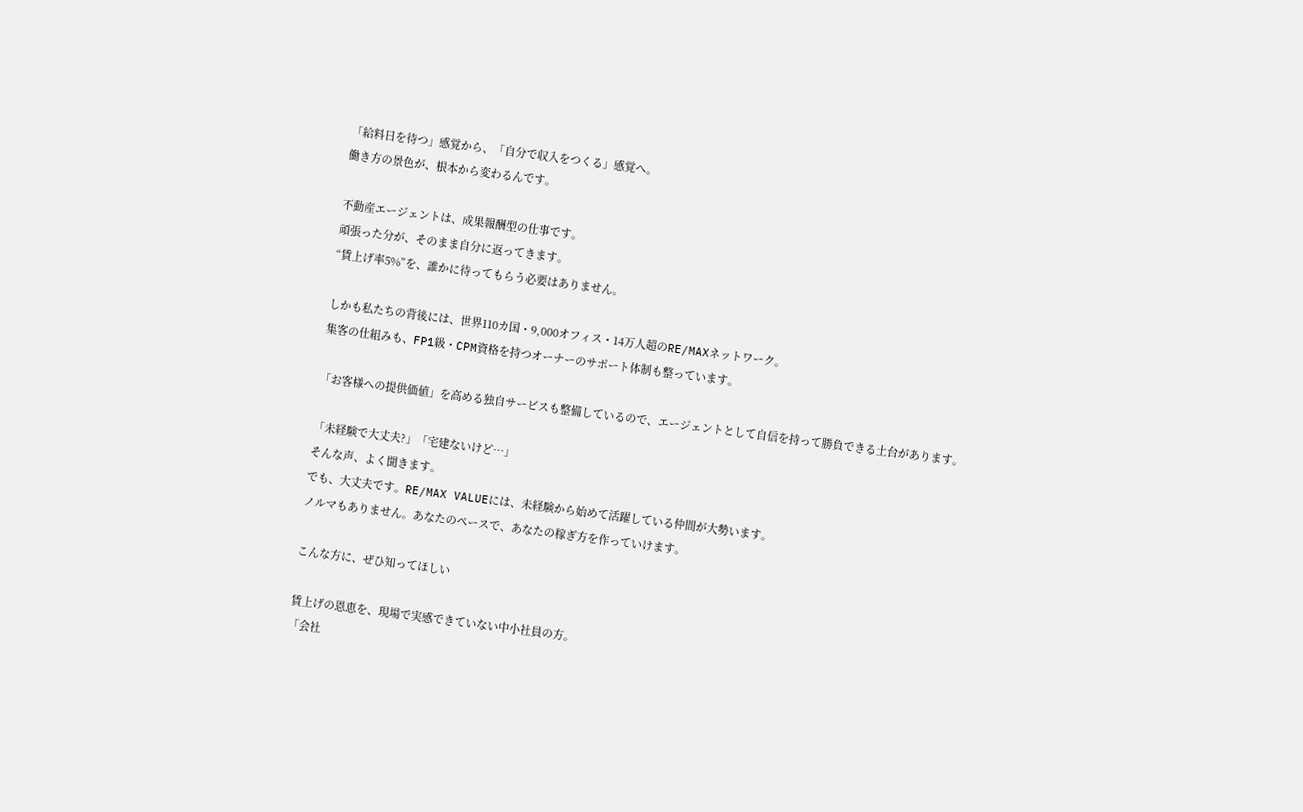「給料日を待つ」感覚から、「自分で収入をつくる」感覚へ。
働き方の景色が、根本から変わるんです。

不動産エージェントは、成果報酬型の仕事です。
頑張った分が、そのまま自分に返ってきます。
“賃上げ率5%”を、誰かに待ってもらう必要はありません。

しかも私たちの背後には、世界110カ国・9,000オフィス・14万人超のRE/MAXネットワーク。
集客の仕組みも、FP1級・CPM資格を持つオーナーのサポート体制も整っています。

「お客様への提供価値」を高める独自サービスも整備しているので、エージェントとして自信を持って勝負できる土台があります。

「未経験で大丈夫?」「宅建ないけど…」
そんな声、よく聞きます。
でも、大丈夫です。RE/MAX VALUEには、未経験から始めて活躍している仲間が大勢います。
ノルマもありません。あなたのペースで、あなたの稼ぎ方を作っていけます。

こんな方に、ぜひ知ってほしい

賃上げの恩恵を、現場で実感できていない中小社員の方。
「会社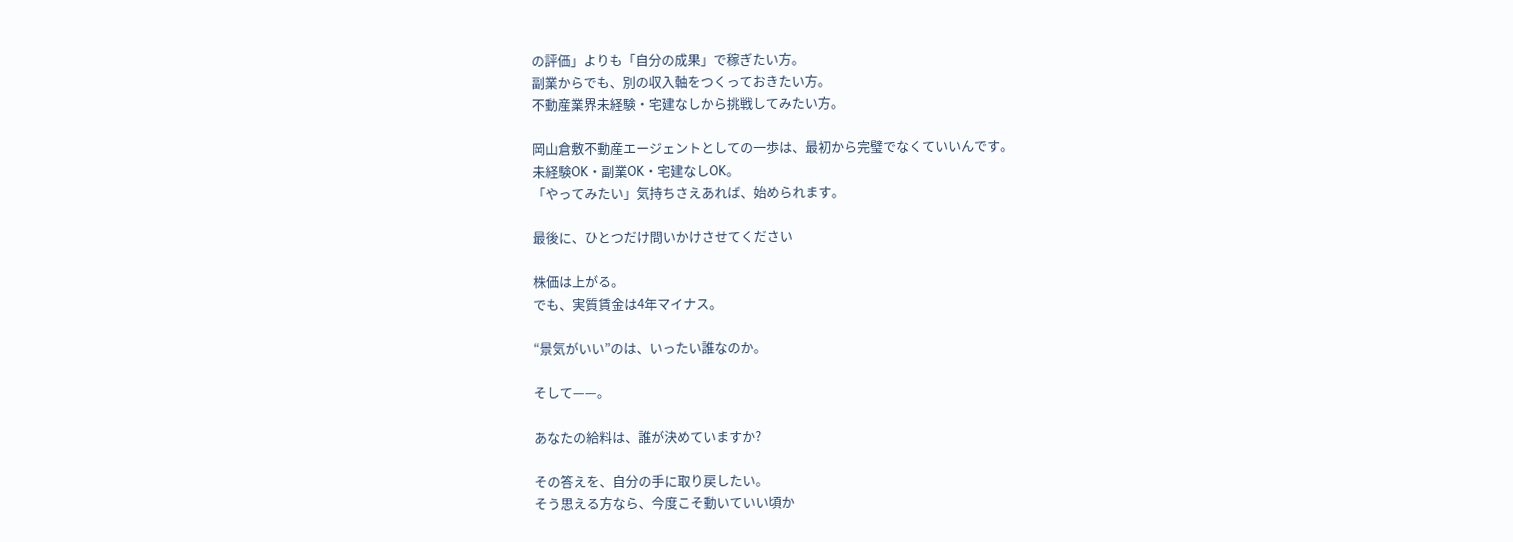の評価」よりも「自分の成果」で稼ぎたい方。
副業からでも、別の収入軸をつくっておきたい方。
不動産業界未経験・宅建なしから挑戦してみたい方。

岡山倉敷不動産エージェントとしての一歩は、最初から完璧でなくていいんです。
未経験OK・副業OK・宅建なしOK。
「やってみたい」気持ちさえあれば、始められます。

最後に、ひとつだけ問いかけさせてください

株価は上がる。
でも、実質賃金は4年マイナス。

“景気がいい”のは、いったい誰なのか。

そして——。

あなたの給料は、誰が決めていますか?

その答えを、自分の手に取り戻したい。
そう思える方なら、今度こそ動いていい頃か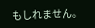もしれません。